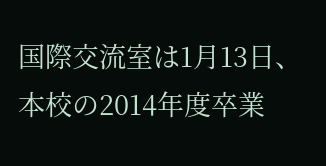国際交流室は1月13日、本校の2014年度卒業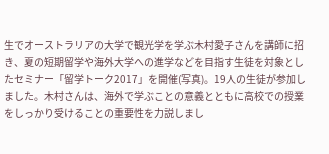生でオーストラリアの大学で観光学を学ぶ木村愛子さんを講師に招き、夏の短期留学や海外大学への進学などを目指す生徒を対象としたセミナー「留学トーク2017」を開催(写真)。19人の生徒が参加しました。木村さんは、海外で学ぶことの意義とともに高校での授業をしっかり受けることの重要性を力説しまし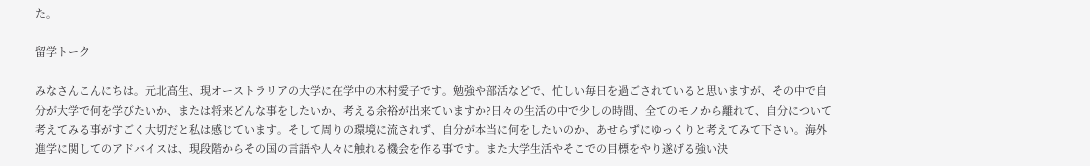た。

留学トーク

みなさんこんにちは。元北高生、現オーストラリアの大学に在学中の木村愛子です。勉強や部活などで、忙しい毎日を過ごされていると思いますが、その中で自分が大学で何を学びたいか、または将来どんな事をしたいか、考える余裕が出来ていますか?日々の生活の中で少しの時間、全てのモノから離れて、自分について考えてみる事がすごく大切だと私は感じています。そして周りの環境に流されず、自分が本当に何をしたいのか、あせらずにゆっくりと考えてみて下さい。海外進学に関してのアドバイスは、現段階からその国の言語や人々に触れる機会を作る事です。また大学生活やそこでの目標をやり遂げる強い決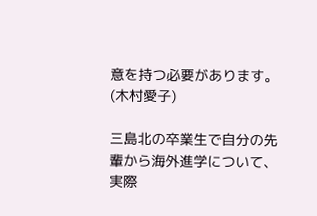意を持つ必要があります。(木村愛子)

三島北の卒業生で自分の先輩から海外進学について、実際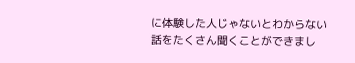に体験した人じゃないとわからない話をたくさん聞くことができまし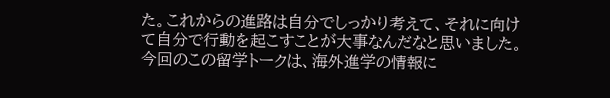た。これからの進路は自分でしっかり考えて、それに向けて自分で行動を起こすことが大事なんだなと思いました。今回のこの留学トークは、海外進学の情報に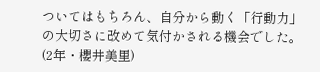ついてはもちろん、自分から動く「行動力」の大切さに改めて気付かされる機会でした。(2年・櫻井美里)